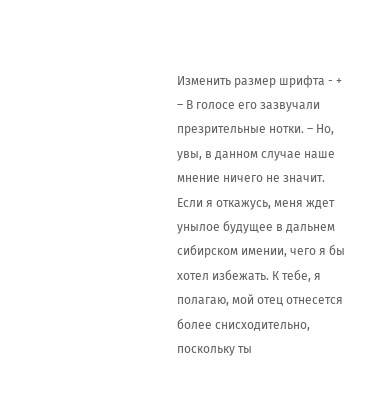Изменить размер шрифта - +
– В голосе его зазвучали презрительные нотки. – Но, увы, в данном случае наше мнение ничего не значит. Если я откажусь, меня ждет унылое будущее в дальнем сибирском имении, чего я бы хотел избежать. К тебе, я полагаю, мой отец отнесется более снисходительно, поскольку ты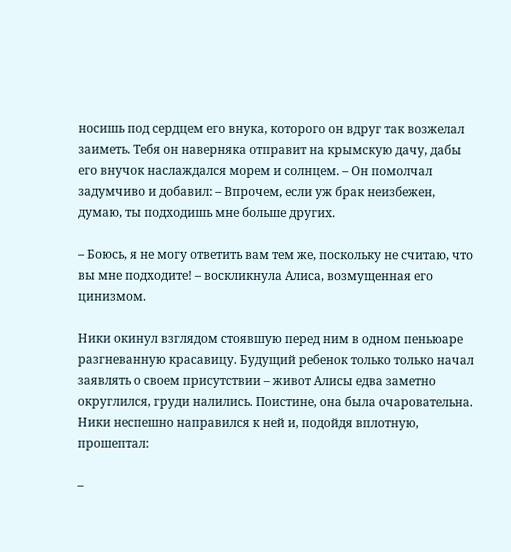носишь под сердцем его внука, которого он вдруг так возжелал заиметь. Тебя он наверняка отправит на крымскую дачу, дабы его внучок наслаждался морем и солнцем. – Он помолчал задумчиво и добавил: – Впрочем, если уж брак неизбежен, думаю, ты подходишь мне больше других.

– Боюсь, я не могу ответить вам тем же, поскольку не считаю, что вы мне подходите! – воскликнула Алиса, возмущенная его цинизмом.

Ники окинул взглядом стоявшую перед ним в одном пеньюаре разгневанную красавицу. Будущий ребенок только только начал заявлять о своем присутствии – живот Алисы едва заметно округлился, груди налились. Поистине, она была очаровательна. Ники неспешно направился к ней и, подойдя вплотную, прошептал:

–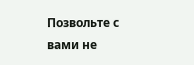Позвольте с вами не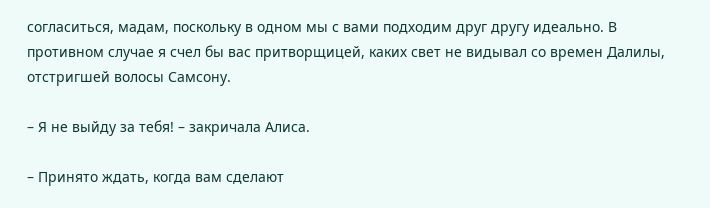согласиться, мадам, поскольку в одном мы с вами подходим друг другу идеально. В противном случае я счел бы вас притворщицей, каких свет не видывал со времен Далилы, отстригшей волосы Самсону.

– Я не выйду за тебя! – закричала Алиса.

– Принято ждать, когда вам сделают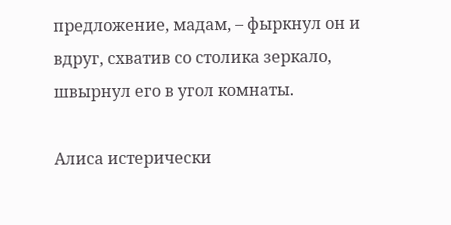предложение, мадам, – фыркнул он и вдруг, схватив со столика зеркало, швырнул его в угол комнаты.

Алиса истерически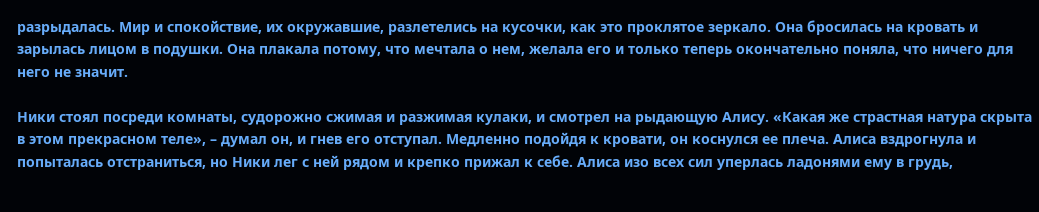разрыдалась. Мир и спокойствие, их окружавшие, разлетелись на кусочки, как это проклятое зеркало. Она бросилась на кровать и зарылась лицом в подушки. Она плакала потому, что мечтала о нем, желала его и только теперь окончательно поняла, что ничего для него не значит.

Ники стоял посреди комнаты, судорожно сжимая и разжимая кулаки, и смотрел на рыдающую Алису. «Какая же страстная натура скрыта в этом прекрасном теле», – думал он, и гнев его отступал. Медленно подойдя к кровати, он коснулся ее плеча. Алиса вздрогнула и попыталась отстраниться, но Ники лег с ней рядом и крепко прижал к себе. Алиса изо всех сил уперлась ладонями ему в грудь,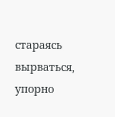стараясь вырваться, упорно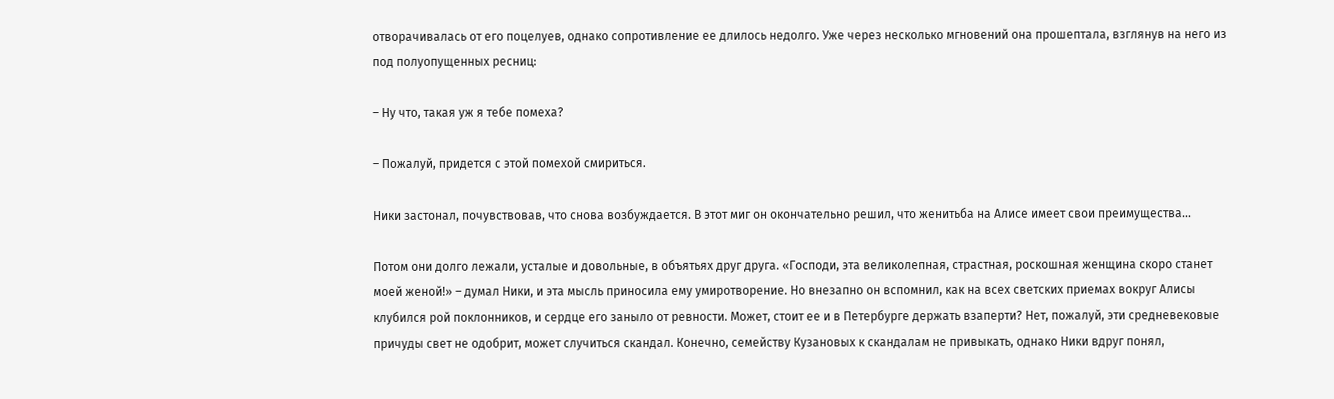отворачивалась от его поцелуев, однако сопротивление ее длилось недолго. Уже через несколько мгновений она прошептала, взглянув на него из под полуопущенных ресниц:

– Ну что, такая уж я тебе помеха?

– Пожалуй, придется с этой помехой смириться.

Ники застонал, почувствовав, что снова возбуждается. В этот миг он окончательно решил, что женитьба на Алисе имеет свои преимущества…

Потом они долго лежали, усталые и довольные, в объятьях друг друга. «Господи, эта великолепная, страстная, роскошная женщина скоро станет моей женой!» – думал Ники, и эта мысль приносила ему умиротворение. Но внезапно он вспомнил, как на всех светских приемах вокруг Алисы клубился рой поклонников, и сердце его заныло от ревности. Может, стоит ее и в Петербурге держать взаперти? Нет, пожалуй, эти средневековые причуды свет не одобрит, может случиться скандал. Конечно, семейству Кузановых к скандалам не привыкать, однако Ники вдруг понял,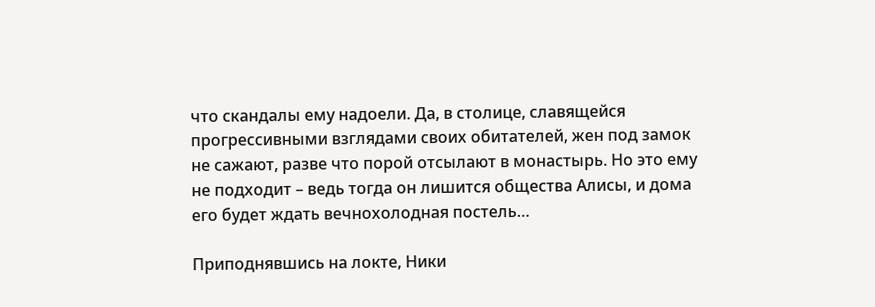что скандалы ему надоели. Да, в столице, славящейся прогрессивными взглядами своих обитателей, жен под замок не сажают, разве что порой отсылают в монастырь. Но это ему не подходит – ведь тогда он лишится общества Алисы, и дома его будет ждать вечнохолодная постель…

Приподнявшись на локте, Ники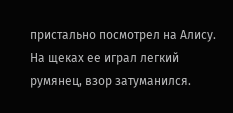пристально посмотрел на Алису. На щеках ее играл легкий румянец, взор затуманился.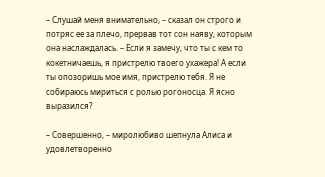– Слушай меня внимательно, – сказал он строго и потряс ее за плечо, прервав тот сон наяву, которым она наслаждалась. – Если я замечу, что ты с кем то кокетничаешь, я пристрелю твоего ухажера! А если ты опозоришь мое имя, пристрелю тебя. Я не собираюсь мириться с ролью рогоносца. Я ясно выразился?

– Совершенно, – миролюбиво шепнула Алиса и удовлетворенно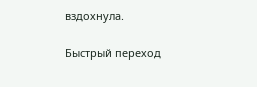вздохнула.

Быстрый переход